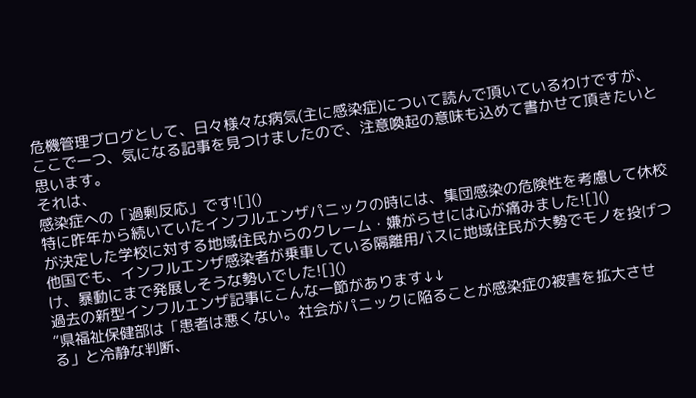危機管理ブログとして、日々様々な病気(主に感染症)について読んで頂いているわけですが、
ここで一つ、気になる記事を見つけましたので、注意喚起の意味も込めて書かせて頂きたいと思います。
それは、
感染症への「過剰反応」です![]()
特に昨年から続いていたインフルエンザパニックの時には、集団感染の危険性を考慮して休校が決定した学校に対する地域住民からのクレーム・嫌がらせには心が痛みました![]()
他国でも、インフルエンザ感染者が乗車している隔離用バスに地域住民が大勢でモノを投げつけ、暴動にまで発展しそうな勢いでした![]()
過去の新型インフルエンザ記事にこんな一節があります↓↓
”県福祉保健部は「患者は悪くない。社会がパニックに陥ることが感染症の被害を拡大させる」と冷静な判断、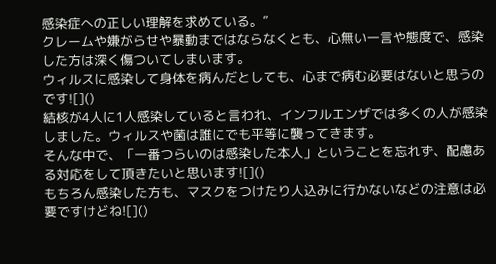感染症への正しい理解を求めている。”
クレームや嫌がらせや暴動まではならなくとも、心無い一言や態度で、感染した方は深く傷ついてしまいます。
ウィルスに感染して身体を病んだとしても、心まで病む必要はないと思うのです![]()
結核が4人に1人感染していると言われ、インフルエンザでは多くの人が感染しました。ウィルスや菌は誰にでも平等に襲ってきます。
そんな中で、「一番つらいのは感染した本人」ということを忘れず、配慮ある対応をして頂きたいと思います![]()
もちろん感染した方も、マスクをつけたり人込みに行かないなどの注意は必要ですけどね![]()